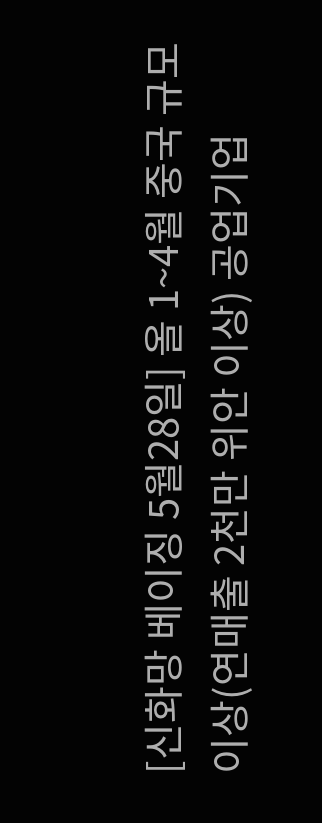[신화망 베이징 5월28일] 올 1~4월 중국 규모 이상(연매출 2천만 위안 이상) 공업기업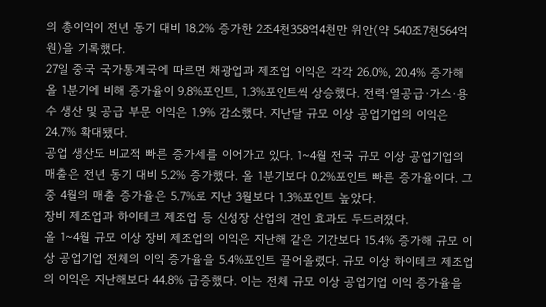의 총이익이 전년 동기 대비 18.2% 증가한 2조4천358억4천만 위안(약 540조7천564억원)을 기록했다.
27일 중국 국가통계국에 따르면 채광업과 제조업 이익은 각각 26.0%, 20.4% 증가해 올 1분기에 비해 증가율이 9.8%포인트, 1.3%포인트씩 상승했다. 전력·열공급·가스·용수 생산 및 공급 부문 이익은 1.9% 감소했다. 지난달 규모 이상 공업기업의 이익은 24.7% 확대됐다.
공업 생산도 비교적 빠른 증가세를 이어가고 있다. 1~4월 전국 규모 이상 공업기업의 매출은 전년 동기 대비 5.2% 증가했다. 올 1분기보다 0.2%포인트 빠른 증가율이다. 그중 4월의 매출 증가율은 5.7%로 지난 3월보다 1.3%포인트 높았다.
장비 제조업과 하이테크 제조업 등 신성장 산업의 견인 효과도 두드러졌다.
올 1~4월 규모 이상 장비 제조업의 이익은 지난해 같은 기간보다 15.4% 증가해 규모 이상 공업기업 전체의 이익 증가율을 5.4%포인트 끌어올렸다. 규모 이상 하이테크 제조업의 이익은 지난해보다 44.8% 급증했다. 이는 전체 규모 이상 공업기업 이익 증가율을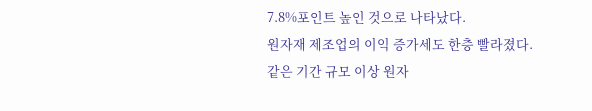7.8%포인트 높인 것으로 나타났다.
원자재 제조업의 이익 증가세도 한층 빨라졌다. 같은 기간 규모 이상 원자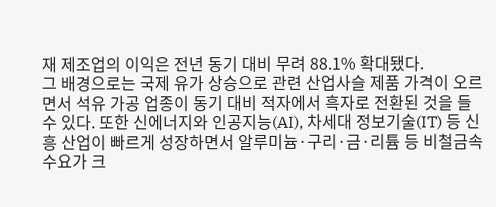재 제조업의 이익은 전년 동기 대비 무려 88.1% 확대됐다.
그 배경으로는 국제 유가 상승으로 관련 산업사슬 제품 가격이 오르면서 석유 가공 업종이 동기 대비 적자에서 흑자로 전환된 것을 들 수 있다. 또한 신에너지와 인공지능(AI), 차세대 정보기술(IT) 등 신흥 산업이 빠르게 성장하면서 알루미늄·구리·금·리튬 등 비철금속 수요가 크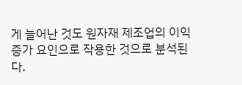게 늘어난 것도 원자재 제조업의 이익 증가 요인으로 작용한 것으로 분석된다.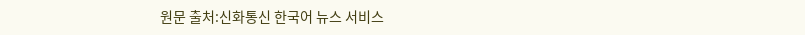원문 출처:신화통신 한국어 뉴스 서비스